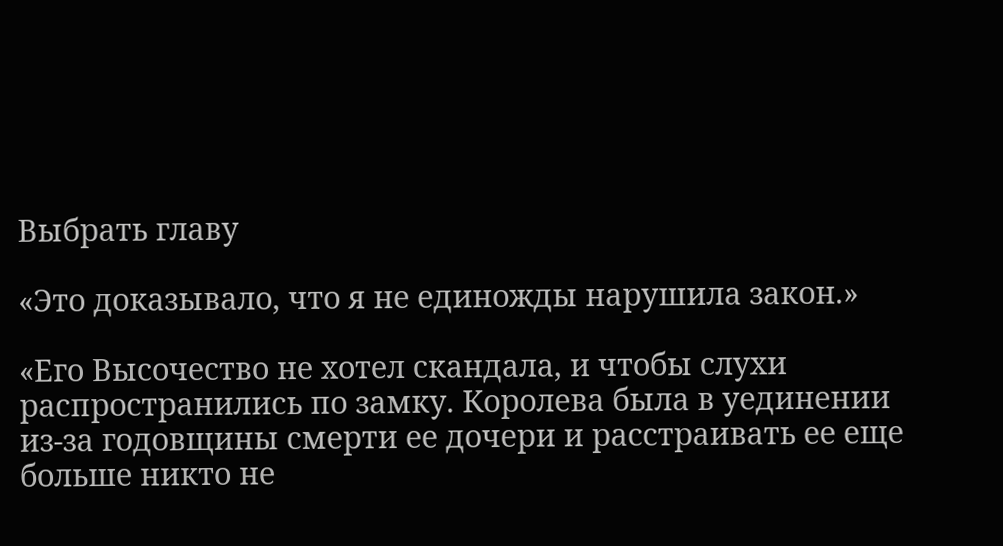Выбрать главу

«Это доказывало, что я не единожды нарушила закон.»

«Его Высочество не хотел скандала, и чтобы слухи распространились по замку. Королева была в уединении из-за годовщины смерти ее дочери и расстраивать ее еще больше никто не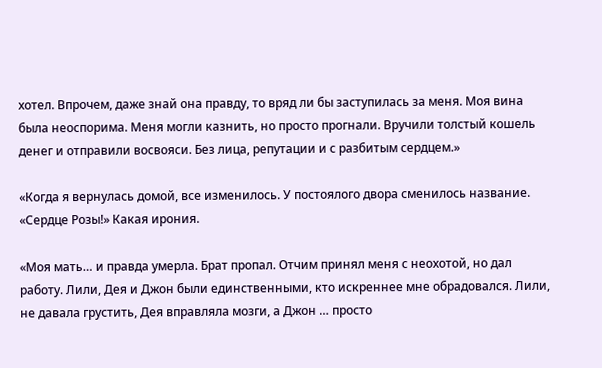хотел. Впрочем, даже знай она правду, то вряд ли бы заступилась за меня. Моя вина была неоспорима. Меня могли казнить, но просто прогнали. Вручили толстый кошель денег и отправили восвояси. Без лица, репутации и с разбитым сердцем.»

«Когда я вернулась домой, все изменилось. У постоялого двора сменилось название. «Сердце Розы!» Какая ирония.

«Моя мать… и правда умерла. Брат пропал. Отчим принял меня с неохотой, но дал работу. Лили, Дея и Джон были единственными, кто искреннее мне обрадовался. Лили, не давала грустить, Дея вправляла мозги, а Джон … просто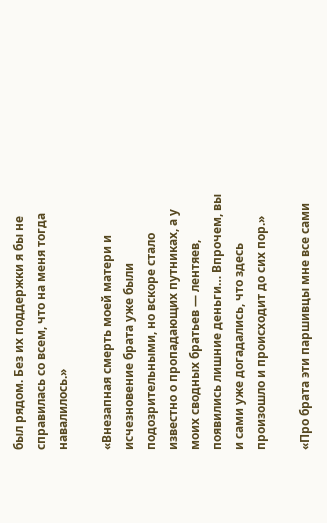был рядом. Без их поддержки я бы не справилась со всем, что на меня тогда навалилось.»

«Внезапная смерть моей матери и исчезновение брата уже были подозрительными, но вскоре стало известно о пропадающих путниках, а у моих сводных братьев — лентяев, появились лишние деньги… Впрочем, вы и сами уже догадались, что здесь произошло и происходит до сих пор.»

«Про брата эти паршивцы мне все сами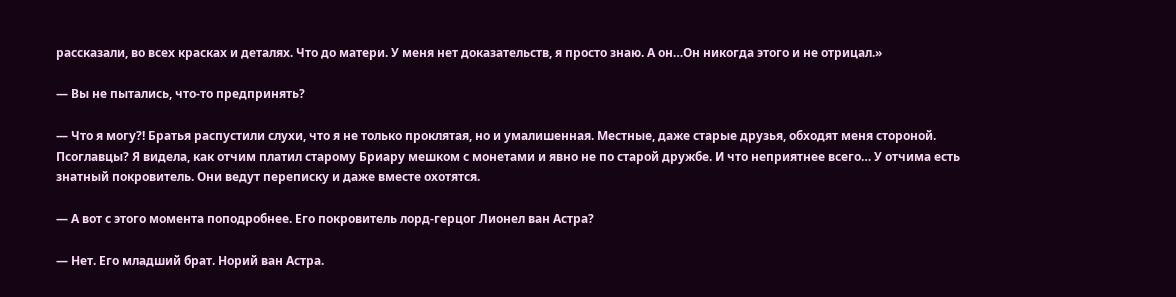рассказали, во всех красках и деталях. Что до матери. У меня нет доказательств, я просто знаю. А он…Он никогда этого и не отрицал.»

— Вы не пытались, что-то предпринять?

— Что я могу?! Братья распустили слухи, что я не только проклятая, но и умалишенная. Местные, даже старые друзья, обходят меня стороной. Псоглавцы? Я видела, как отчим платил старому Бриару мешком с монетами и явно не по старой дружбе. И что неприятнее всего… У отчима есть знатный покровитель. Они ведут переписку и даже вместе охотятся.

— А вот с этого момента поподробнее. Его покровитель лорд-герцог Лионел ван Астра?

— Нет. Его младший брат. Норий ван Астра.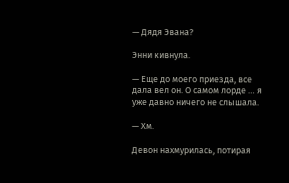— Дядя Эвана?

Энни кивнула.

— Еще до моего приезда, все дала вел он. О самом лорде … я уже давно ничего не слышала.

— Хм.

Девон нахмурилась, потирая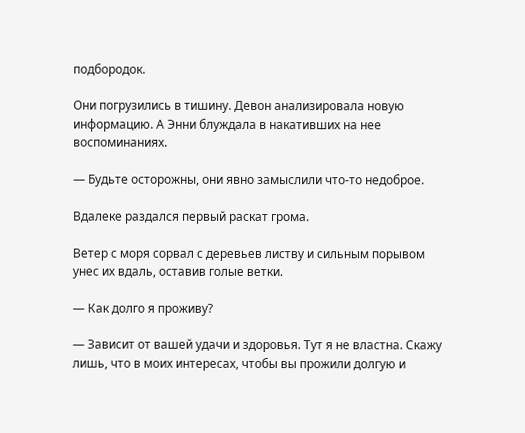подбородок.

Они погрузились в тишину. Девон анализировала новую информацию. А Энни блуждала в накативших на нее воспоминаниях.

— Будьте осторожны, они явно замыслили что-то недоброе.

Вдалеке раздался первый раскат грома.

Ветер с моря сорвал с деревьев листву и сильным порывом унес их вдаль, оставив голые ветки.

— Как долго я проживу?

— Зависит от вашей удачи и здоровья. Тут я не властна. Скажу лишь, что в моих интересах, чтобы вы прожили долгую и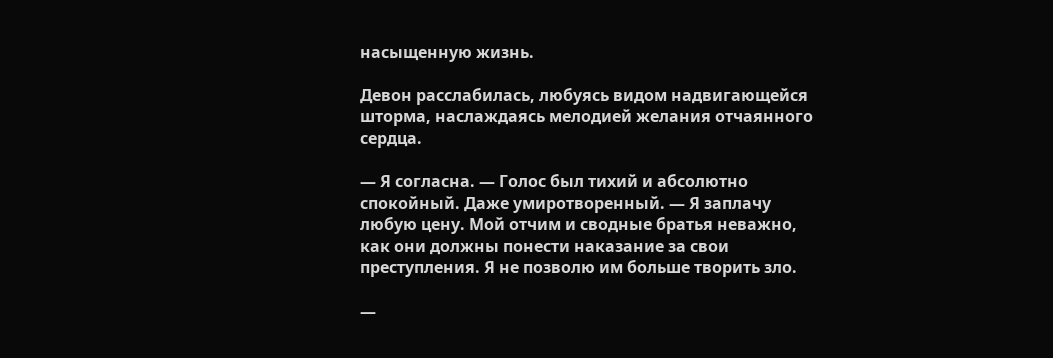насыщенную жизнь.

Девон расслабилась, любуясь видом надвигающейся шторма, наслаждаясь мелодией желания отчаянного сердца.

— Я согласна. — Голос был тихий и абсолютно спокойный. Даже умиротворенный. — Я заплачу любую цену. Мой отчим и сводные братья неважно, как они должны понести наказание за свои преступления. Я не позволю им больше творить зло.

—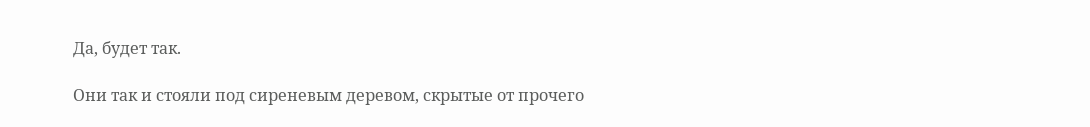Да, будет так.

Они так и стояли под сиреневым деревом, скрытые от прочего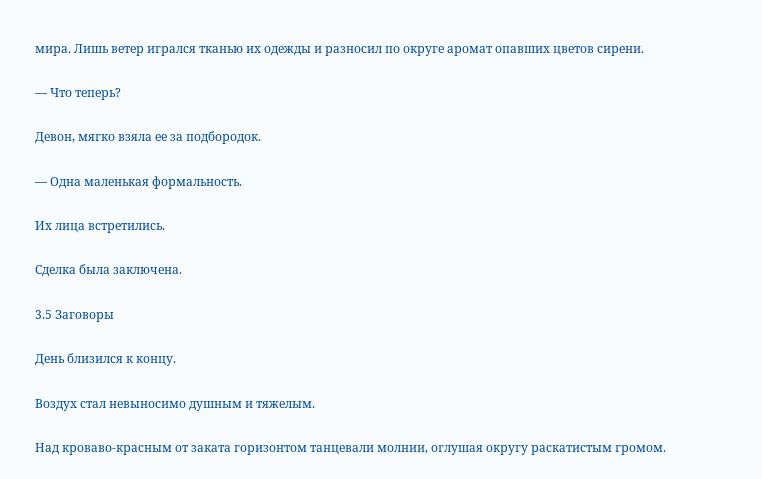мира. Лишь ветер игрался тканью их одежды и разносил по округе аромат опавших цветов сирени.

— Что теперь?

Девон, мягко взяла ее за подбородок.

— Одна маленькая формальность.

Их лица встретились.

Сделка была заключена.

3.5 Заговоры

День близился к концу.

Воздух стал невыносимо душным и тяжелым.

Над кроваво-красным от заката горизонтом танцевали молнии, оглушая округу раскатистым громом.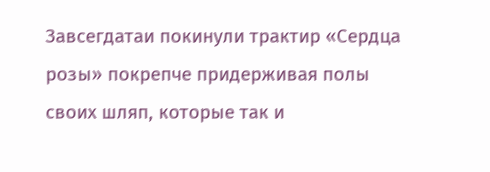Завсегдатаи покинули трактир «Сердца розы» покрепче придерживая полы своих шляп, которые так и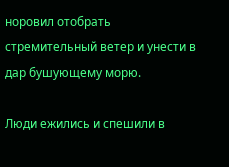норовил отобрать стремительный ветер и унести в дар бушующему морю.

Люди ежились и спешили в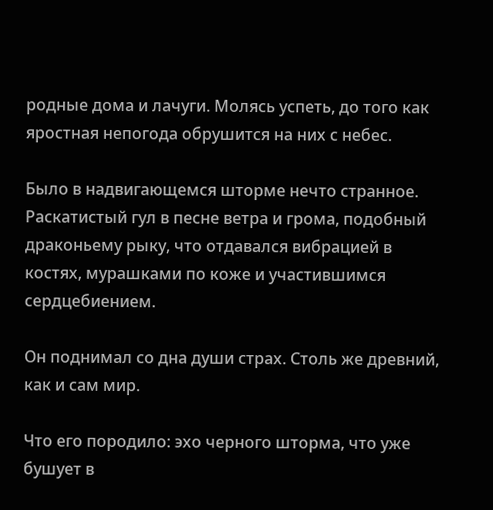родные дома и лачуги. Молясь успеть, до того как яростная непогода обрушится на них с небес.

Было в надвигающемся шторме нечто странное. Раскатистый гул в песне ветра и грома, подобный драконьему рыку, что отдавался вибрацией в костях, мурашками по коже и участившимся сердцебиением.

Он поднимал со дна души страх. Столь же древний, как и сам мир.

Что его породило: эхо черного шторма, что уже бушует в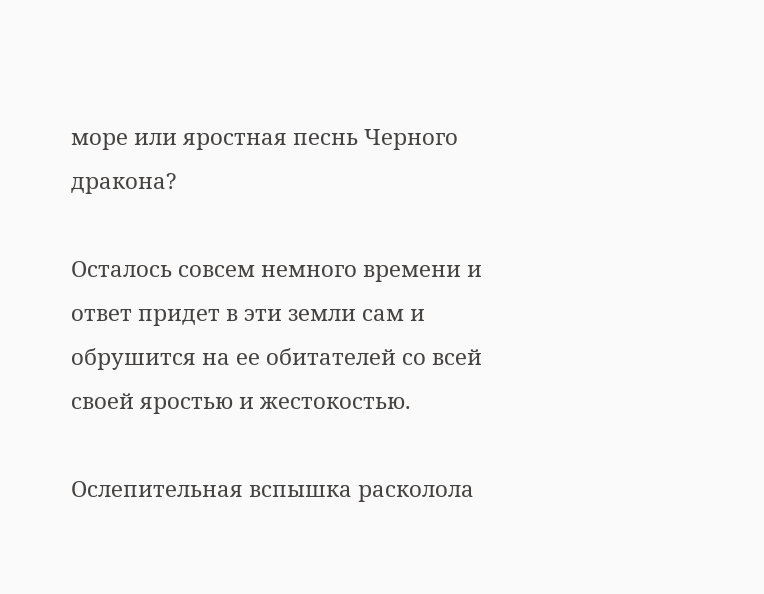море или яростная песнь Черного дракона?

Осталось совсем немного времени и ответ придет в эти земли сам и обрушится на ее обитателей со всей своей яростью и жестокостью.

Ослепительная вспышка расколола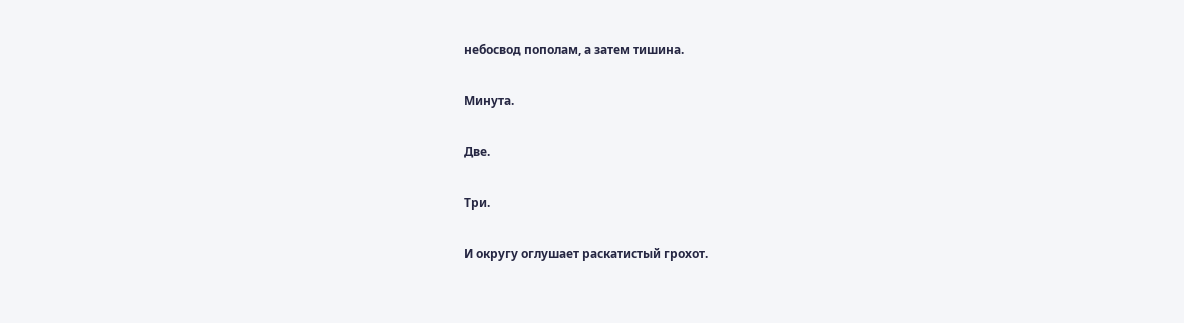небосвод пополам, а затем тишина.

Минута.

Две.

Три.

И округу оглушает раскатистый грохот.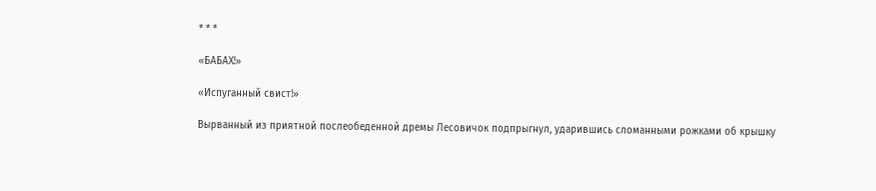* * *

«БАБАХ!»

«Испуганный свист!»

Вырванный из приятной послеобеденной дремы Лесовичок подпрыгнул, ударившись сломанными рожками об крышку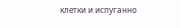клетки и испуганно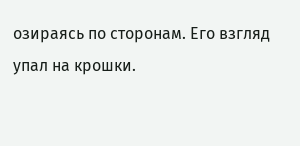озираясь по сторонам. Его взгляд упал на крошки.